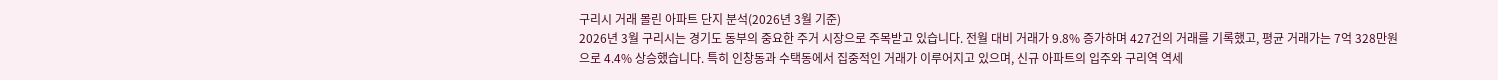구리시 거래 몰린 아파트 단지 분석(2026년 3월 기준)
2026년 3월 구리시는 경기도 동부의 중요한 주거 시장으로 주목받고 있습니다. 전월 대비 거래가 9.8% 증가하며 427건의 거래를 기록했고, 평균 거래가는 7억 328만원으로 4.4% 상승했습니다. 특히 인창동과 수택동에서 집중적인 거래가 이루어지고 있으며, 신규 아파트의 입주와 구리역 역세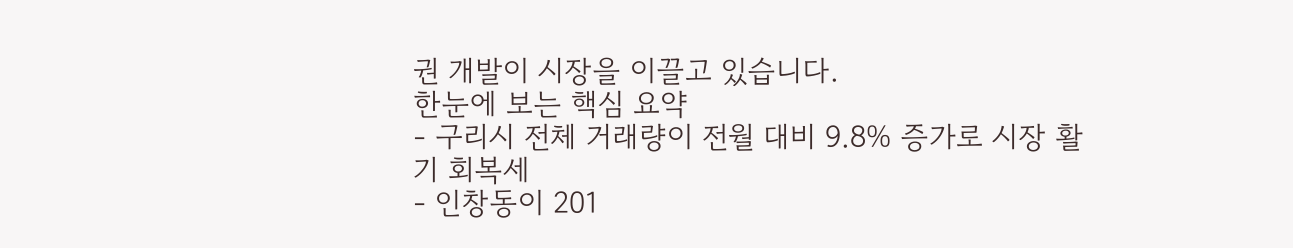권 개발이 시장을 이끌고 있습니다.
한눈에 보는 핵심 요약
- 구리시 전체 거래량이 전월 대비 9.8% 증가로 시장 활기 회복세
- 인창동이 201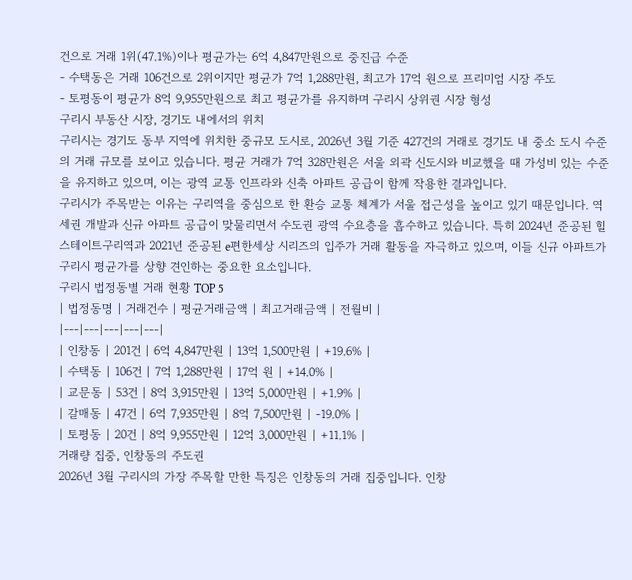건으로 거래 1위(47.1%)이나 평균가는 6억 4,847만원으로 중진급 수준
- 수택동은 거래 106건으로 2위이지만 평균가 7억 1,288만원, 최고가 17억 원으로 프리미엄 시장 주도
- 토평동이 평균가 8억 9,955만원으로 최고 평균가를 유지하며 구리시 상위권 시장 형성
구리시 부동산 시장, 경기도 내에서의 위치
구리시는 경기도 동부 지역에 위치한 중규모 도시로, 2026년 3월 기준 427건의 거래로 경기도 내 중소 도시 수준의 거래 규모를 보이고 있습니다. 평균 거래가 7억 328만원은 서울 외곽 신도시와 비교했을 때 가성비 있는 수준을 유지하고 있으며, 이는 광역 교통 인프라와 신축 아파트 공급이 함께 작용한 결과입니다.
구리시가 주목받는 이유는 구리역을 중심으로 한 환승 교통 체계가 서울 접근성을 높이고 있기 때문입니다. 역세권 개발과 신규 아파트 공급이 맞물리면서 수도권 광역 수요층을 흡수하고 있습니다. 특히 2024년 준공된 힐스테이트구리역과 2021년 준공된 e편한세상 시리즈의 입주가 거래 활동을 자극하고 있으며, 이들 신규 아파트가 구리시 평균가를 상향 견인하는 중요한 요소입니다.
구리시 법정동별 거래 현황 TOP 5
| 법정동명 | 거래건수 | 평균거래금액 | 최고거래금액 | 전월비 |
|---|---|---|---|---|
| 인창동 | 201건 | 6억 4,847만원 | 13억 1,500만원 | +19.6% |
| 수택동 | 106건 | 7억 1,288만원 | 17억 원 | +14.0% |
| 교문동 | 53건 | 8억 3,915만원 | 13억 5,000만원 | +1.9% |
| 갈매동 | 47건 | 6억 7,935만원 | 8억 7,500만원 | -19.0% |
| 토평동 | 20건 | 8억 9,955만원 | 12억 3,000만원 | +11.1% |
거래량 집중, 인창동의 주도권
2026년 3월 구리시의 가장 주목할 만한 특징은 인창동의 거래 집중입니다. 인창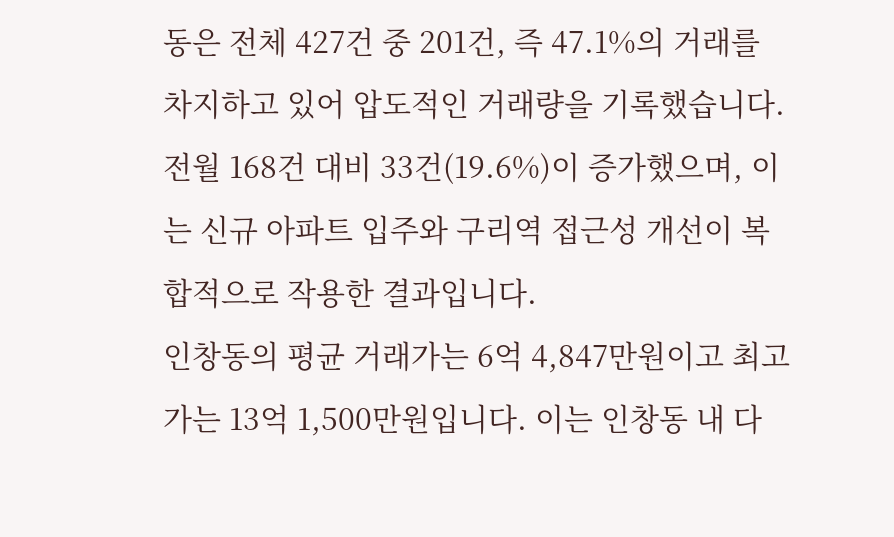동은 전체 427건 중 201건, 즉 47.1%의 거래를 차지하고 있어 압도적인 거래량을 기록했습니다. 전월 168건 대비 33건(19.6%)이 증가했으며, 이는 신규 아파트 입주와 구리역 접근성 개선이 복합적으로 작용한 결과입니다.
인창동의 평균 거래가는 6억 4,847만원이고 최고가는 13억 1,500만원입니다. 이는 인창동 내 다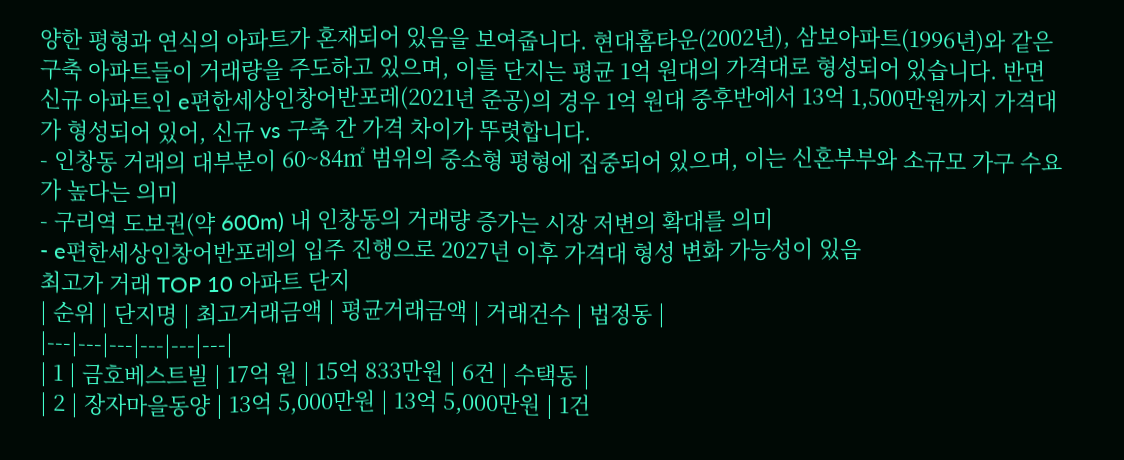양한 평형과 연식의 아파트가 혼재되어 있음을 보여줍니다. 현대홈타운(2002년), 삼보아파트(1996년)와 같은 구축 아파트들이 거래량을 주도하고 있으며, 이들 단지는 평균 1억 원대의 가격대로 형성되어 있습니다. 반면 신규 아파트인 e편한세상인창어반포레(2021년 준공)의 경우 1억 원대 중후반에서 13억 1,500만원까지 가격대가 형성되어 있어, 신규 vs 구축 간 가격 차이가 뚜렷합니다.
- 인창동 거래의 대부분이 60~84㎡ 범위의 중소형 평형에 집중되어 있으며, 이는 신혼부부와 소규모 가구 수요가 높다는 의미
- 구리역 도보권(약 600m) 내 인창동의 거래량 증가는 시장 저변의 확대를 의미
- e편한세상인창어반포레의 입주 진행으로 2027년 이후 가격대 형성 변화 가능성이 있음
최고가 거래 TOP 10 아파트 단지
| 순위 | 단지명 | 최고거래금액 | 평균거래금액 | 거래건수 | 법정동 |
|---|---|---|---|---|---|
| 1 | 금호베스트빌 | 17억 원 | 15억 833만원 | 6건 | 수택동 |
| 2 | 장자마을동양 | 13억 5,000만원 | 13억 5,000만원 | 1건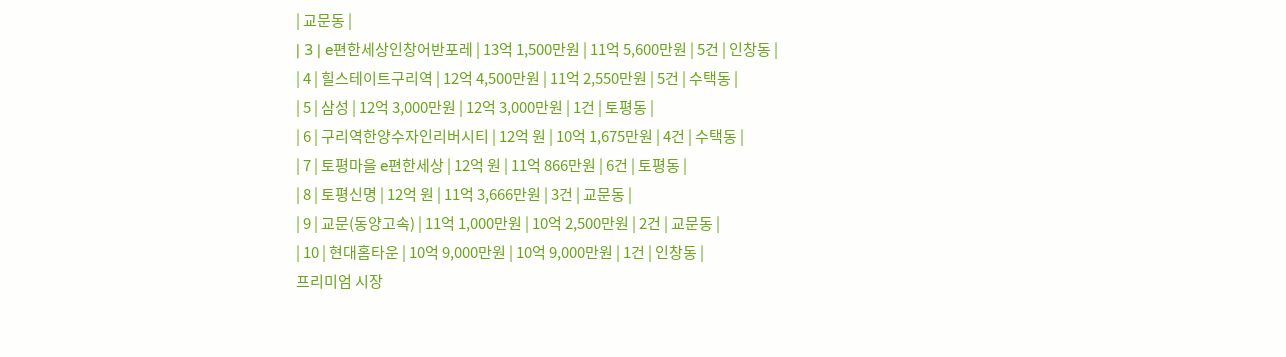| 교문동 |
| 3 | e편한세상인창어반포레 | 13억 1,500만원 | 11억 5,600만원 | 5건 | 인창동 |
| 4 | 힐스테이트구리역 | 12억 4,500만원 | 11억 2,550만원 | 5건 | 수택동 |
| 5 | 삼성 | 12억 3,000만원 | 12억 3,000만원 | 1건 | 토평동 |
| 6 | 구리역한양수자인리버시티 | 12억 원 | 10억 1,675만원 | 4건 | 수택동 |
| 7 | 토평마을 e편한세상 | 12억 원 | 11억 866만원 | 6건 | 토평동 |
| 8 | 토평신명 | 12억 원 | 11억 3,666만원 | 3건 | 교문동 |
| 9 | 교문(동양고속) | 11억 1,000만원 | 10억 2,500만원 | 2건 | 교문동 |
| 10 | 현대홈타운 | 10억 9,000만원 | 10억 9,000만원 | 1건 | 인창동 |
프리미엄 시장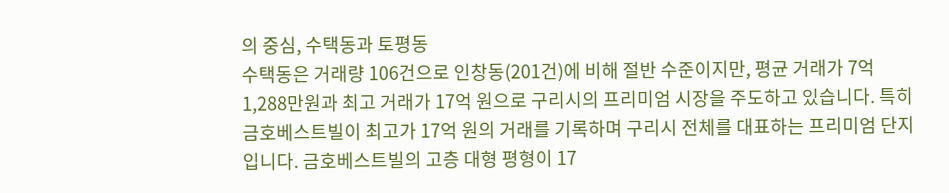의 중심, 수택동과 토평동
수택동은 거래량 106건으로 인창동(201건)에 비해 절반 수준이지만, 평균 거래가 7억 1,288만원과 최고 거래가 17억 원으로 구리시의 프리미엄 시장을 주도하고 있습니다. 특히 금호베스트빌이 최고가 17억 원의 거래를 기록하며 구리시 전체를 대표하는 프리미엄 단지입니다. 금호베스트빌의 고층 대형 평형이 17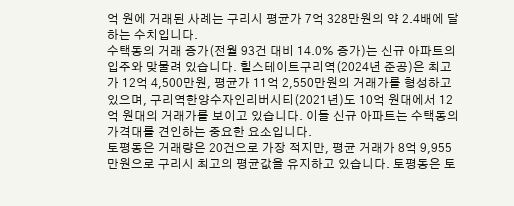억 원에 거래된 사례는 구리시 평균가 7억 328만원의 약 2.4배에 달하는 수치입니다.
수택동의 거래 증가(전월 93건 대비 14.0% 증가)는 신규 아파트의 입주와 맞물려 있습니다. 힐스테이트구리역(2024년 준공)은 최고가 12억 4,500만원, 평균가 11억 2,550만원의 거래가를 형성하고 있으며, 구리역한양수자인리버시티(2021년)도 10억 원대에서 12억 원대의 거래가를 보이고 있습니다. 이들 신규 아파트는 수택동의 가격대를 견인하는 중요한 요소입니다.
토평동은 거래량은 20건으로 가장 적지만, 평균 거래가 8억 9,955만원으로 구리시 최고의 평균값을 유지하고 있습니다. 토평동은 토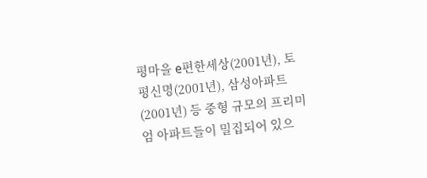평마을 e편한세상(2001년), 토평신명(2001년), 삼성아파트(2001년) 등 중형 규모의 프리미엄 아파트들이 밀집되어 있으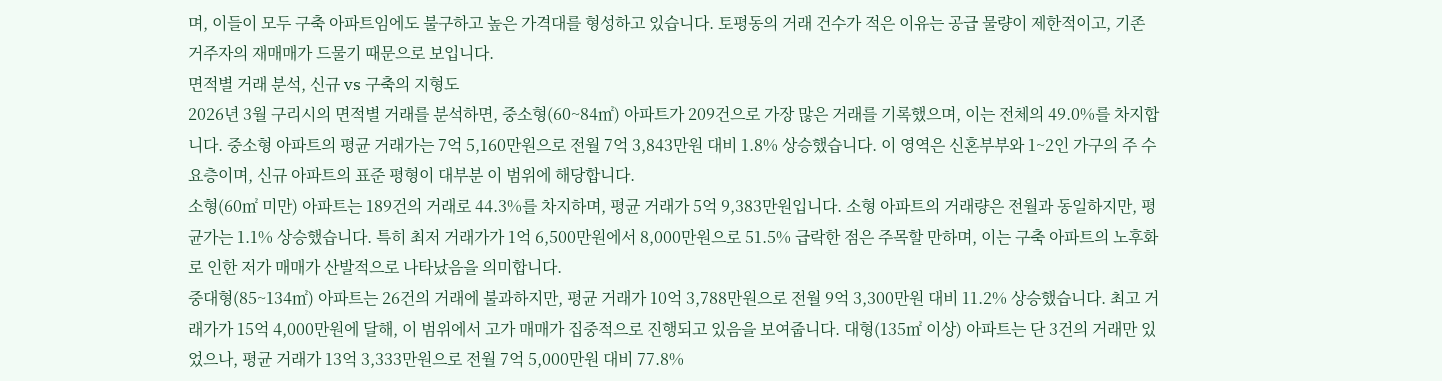며, 이들이 모두 구축 아파트임에도 불구하고 높은 가격대를 형성하고 있습니다. 토평동의 거래 건수가 적은 이유는 공급 물량이 제한적이고, 기존 거주자의 재매매가 드물기 때문으로 보입니다.
면적별 거래 분석, 신규 vs 구축의 지형도
2026년 3월 구리시의 면적별 거래를 분석하면, 중소형(60~84㎡) 아파트가 209건으로 가장 많은 거래를 기록했으며, 이는 전체의 49.0%를 차지합니다. 중소형 아파트의 평균 거래가는 7억 5,160만원으로 전월 7억 3,843만원 대비 1.8% 상승했습니다. 이 영역은 신혼부부와 1~2인 가구의 주 수요층이며, 신규 아파트의 표준 평형이 대부분 이 범위에 해당합니다.
소형(60㎡ 미만) 아파트는 189건의 거래로 44.3%를 차지하며, 평균 거래가 5억 9,383만원입니다. 소형 아파트의 거래량은 전월과 동일하지만, 평균가는 1.1% 상승했습니다. 특히 최저 거래가가 1억 6,500만원에서 8,000만원으로 51.5% 급락한 점은 주목할 만하며, 이는 구축 아파트의 노후화로 인한 저가 매매가 산발적으로 나타났음을 의미합니다.
중대형(85~134㎡) 아파트는 26건의 거래에 불과하지만, 평균 거래가 10억 3,788만원으로 전월 9억 3,300만원 대비 11.2% 상승했습니다. 최고 거래가가 15억 4,000만원에 달해, 이 범위에서 고가 매매가 집중적으로 진행되고 있음을 보여줍니다. 대형(135㎡ 이상) 아파트는 단 3건의 거래만 있었으나, 평균 거래가 13억 3,333만원으로 전월 7억 5,000만원 대비 77.8%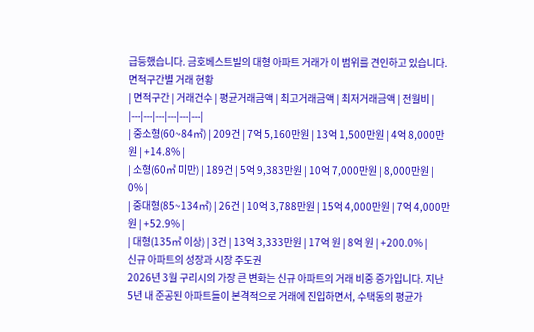급등했습니다. 금호베스트빌의 대형 아파트 거래가 이 범위를 견인하고 있습니다.
면적구간별 거래 현황
| 면적구간 | 거래건수 | 평균거래금액 | 최고거래금액 | 최저거래금액 | 전월비 |
|---|---|---|---|---|---|
| 중소형(60~84㎡) | 209건 | 7억 5,160만원 | 13억 1,500만원 | 4억 8,000만원 | +14.8% |
| 소형(60㎡ 미만) | 189건 | 5억 9,383만원 | 10억 7,000만원 | 8,000만원 | 0% |
| 중대형(85~134㎡) | 26건 | 10억 3,788만원 | 15억 4,000만원 | 7억 4,000만원 | +52.9% |
| 대형(135㎡ 이상) | 3건 | 13억 3,333만원 | 17억 원 | 8억 원 | +200.0% |
신규 아파트의 성장과 시장 주도권
2026년 3월 구리시의 가장 큰 변화는 신규 아파트의 거래 비중 증가입니다. 지난 5년 내 준공된 아파트들이 본격적으로 거래에 진입하면서, 수택동의 평균가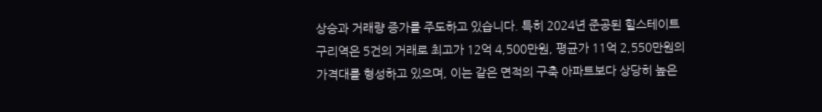상승과 거래량 증가를 주도하고 있습니다. 특히 2024년 준공된 힐스테이트구리역은 5건의 거래로 최고가 12억 4,500만원, 평균가 11억 2,550만원의 가격대를 형성하고 있으며, 이는 같은 면적의 구축 아파트보다 상당히 높은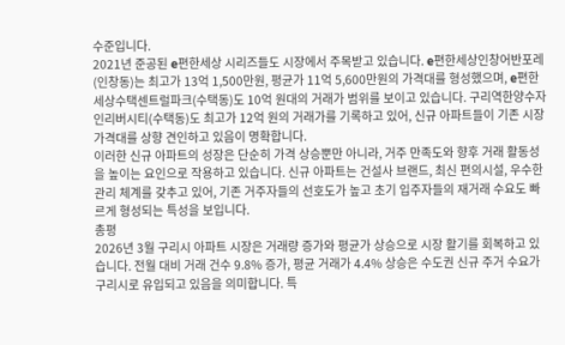수준입니다.
2021년 준공된 e편한세상 시리즈들도 시장에서 주목받고 있습니다. e편한세상인창어반포레(인창동)는 최고가 13억 1,500만원, 평균가 11억 5,600만원의 가격대를 형성했으며, e편한세상수택센트럴파크(수택동)도 10억 원대의 거래가 범위를 보이고 있습니다. 구리역한양수자인리버시티(수택동)도 최고가 12억 원의 거래가를 기록하고 있어, 신규 아파트들이 기존 시장 가격대를 상향 견인하고 있음이 명확합니다.
이러한 신규 아파트의 성장은 단순히 가격 상승뿐만 아니라, 거주 만족도와 향후 거래 활동성을 높이는 요인으로 작용하고 있습니다. 신규 아파트는 건설사 브랜드, 최신 편의시설, 우수한 관리 체계를 갖추고 있어, 기존 거주자들의 선호도가 높고 초기 입주자들의 재거래 수요도 빠르게 형성되는 특성을 보입니다.
총평
2026년 3월 구리시 아파트 시장은 거래량 증가와 평균가 상승으로 시장 활기를 회복하고 있습니다. 전월 대비 거래 건수 9.8% 증가, 평균 거래가 4.4% 상승은 수도권 신규 주거 수요가 구리시로 유입되고 있음을 의미합니다. 특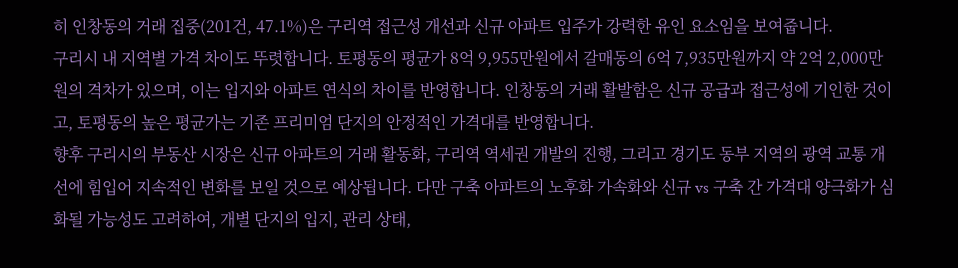히 인창동의 거래 집중(201건, 47.1%)은 구리역 접근성 개선과 신규 아파트 입주가 강력한 유인 요소임을 보여줍니다.
구리시 내 지역별 가격 차이도 뚜렷합니다. 토평동의 평균가 8억 9,955만원에서 갈매동의 6억 7,935만원까지 약 2억 2,000만원의 격차가 있으며, 이는 입지와 아파트 연식의 차이를 반영합니다. 인창동의 거래 활발함은 신규 공급과 접근성에 기인한 것이고, 토평동의 높은 평균가는 기존 프리미엄 단지의 안정적인 가격대를 반영합니다.
향후 구리시의 부동산 시장은 신규 아파트의 거래 활동화, 구리역 역세권 개발의 진행, 그리고 경기도 동부 지역의 광역 교통 개선에 힘입어 지속적인 변화를 보일 것으로 예상됩니다. 다만 구축 아파트의 노후화 가속화와 신규 vs 구축 간 가격대 양극화가 심화될 가능성도 고려하여, 개별 단지의 입지, 관리 상태,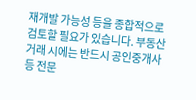재개발 가능성 등을 종합적으로 검토할 필요가 있습니다. 부동산 거래 시에는 반드시 공인중개사 등 전문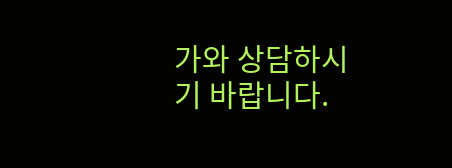가와 상담하시기 바랍니다.